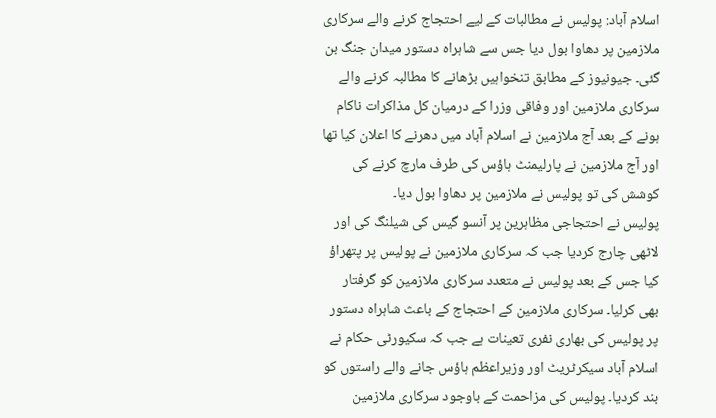اسلام آباد: پولیس نے مطالبات کے لیے احتجاج کرنے والے سرکاری ملازمین پر دھاوا بول دیا جس سے شاہراہ دستور میدان جنگ بن گئی۔ جیونیوز کے مطابق تنخواہیں بڑھانے کا مطالبہ کرنے والے سرکاری ملازمین اور وفاقی وزرا کے درمیان کل مذاکرات ناکام ہونے کے بعد آج ملازمین نے اسلام آباد میں دھرنے کا اعلان کیا تھا اور آج ملازمین نے پارلیمنٹ ہاؤس کی طرف مارچ کرنے کی کوشش کی تو پولیس نے ملازمین پر دھاوا بول دیا۔
پولیس نے احتجاجی مظاہرین پر آنسو گیس کی شیلنگ کی اور لاٹھی چارج کردیا جب کہ سرکاری ملازمین نے پولیس پر پتھراؤ کیا جس کے بعد پولیس نے متعدد سرکاری ملازمین کو گرفتار بھی کرلیا۔ سرکاری ملازمین کے احتجاج کے باعث شاہراہ دستور پر پولیس کی بھاری نفری تعینات ہے جب کہ سکیورٹی حکام نے اسلام آباد سیکرٹریٹ اور وزیراعظم ہاؤس جانے والے راستوں کو بند کردیا۔ پولیس کی مزاحمت کے باوجود سرکاری ملازمین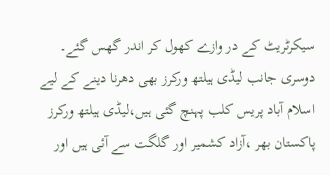سیکرٹریٹ کے در وازے کھول کر اندر گھس گئے۔ دوسری جانب لیڈی ہیلتھ ورکرز بھی دھرنا دینے کے لیے اسلام آباد پریس کلب پہنچ گئی ہیں،لیڈی ہیلتھ ورکرز پاکستان بھر ،آزاد کشمیر اور گلگت سے آئی ہیں اور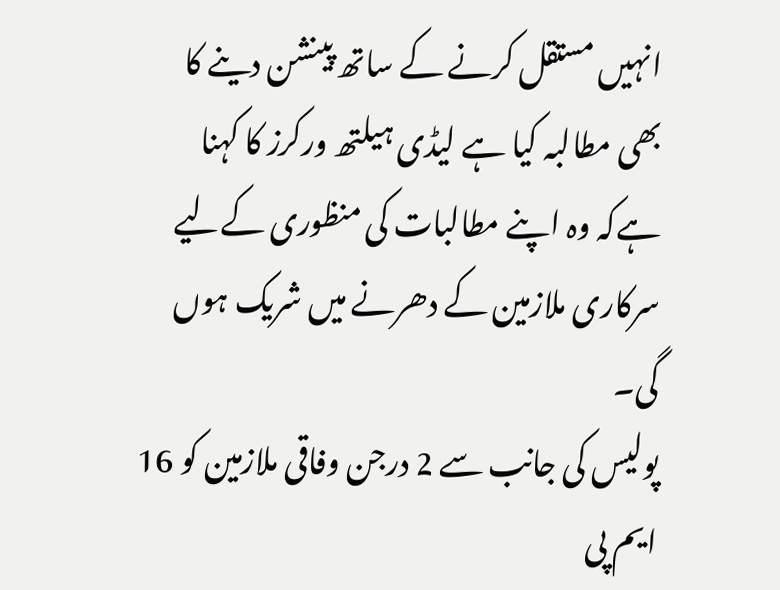انہیں مستقل کرنے کے ساتھ پینشن دینے کا بھی مطالبہ کیا ہے لیڈی ہیلتھ ورکرز کا کہنا ہےکہ وہ اپنے مطالبات کی منظوری کےلیے سرکاری ملازمین کے دھرنے میں شریک ہوں گی۔
پولیس کی جانب سے 2 درجن وفاقی ملازمین کو 16 ایم پی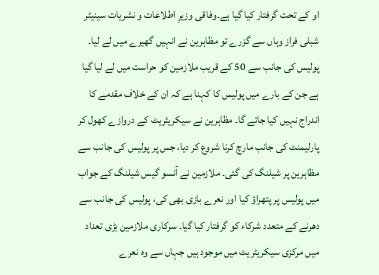او کے تحت گرفتار کیا گیا ہے۔وفاقی وزیرِ اطلاعات و نشریات سینیٹر شبلی فراز وہاں سے گزرے تو مظاہرین نے انہیں گھیرے میں لے لیا۔ پولیس کی جانب سے 50 کے قریب ملازمین کو حراست میں لے لیا گیا ہے جن کے بارے میں پولیس کا کہنا ہے کہ ان کے خلاف مقدمے کا اندراج نہیں کیا جائے گا۔ مظاہرین نے سیکریٹریٹ کے دروازے کھول کر پارلیمنٹ کی جانب مارچ کرنا شروع کر دیا، جس پر پولیس کی جانب سے مظاہرین پر شیلنگ کی گئی۔ ملازمین نے آنسو گیس شیلنگ کے جواب میں پولیس پر پتھراؤ کیا اور نعرے بازی بھی کی، پولیس کی جانب سے دھرنے کے متعدد شرکاء کو گرفتار کیا گیا۔ سرکاری ملازمین بڑی تعداد میں مرکزی سیکریٹریٹ میں موجود ہیں جہاں سے وہ نعرے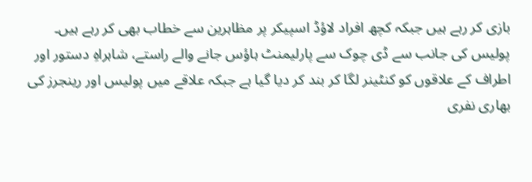بازی کر رہے ہیں جبکہ کچھ افراد لاؤڈ اسپیکر پر مظاہرین سے خطاب بھی کر رہے ہیں۔ پولیس کی جانب سے ڈی چوک سے پارلیمنٹ ہاؤس جانے والے راستے، شاہراہِ دستور اور اطراف کے علاقوں کو کنٹینر لگا کر بند کر دیا گیا ہے جبکہ علاقے میں پولیس اور رینجرز کی بھاری نفری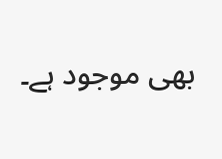بھی موجود ہے۔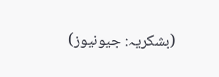(بشکریہ: جیونیوز)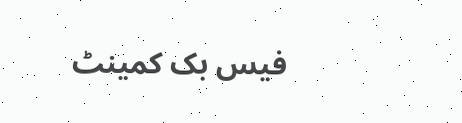فیس بک کمینٹ